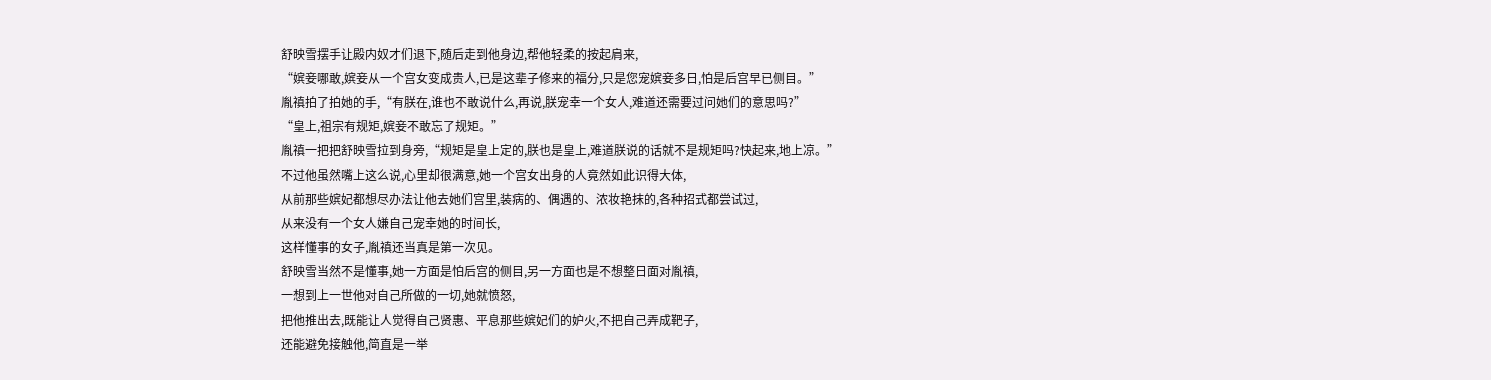舒映雪摆手让殿内奴才们退下,随后走到他身边,帮他轻柔的按起肩来,
“嫔妾哪敢,嫔妾从一个宫女变成贵人,已是这辈子修来的福分,只是您宠嫔妾多日,怕是后宫早已侧目。”
胤禛拍了拍她的手,“有朕在,谁也不敢说什么,再说,朕宠幸一个女人,难道还需要过问她们的意思吗?”
“皇上,祖宗有规矩,嫔妾不敢忘了规矩。”
胤禛一把把舒映雪拉到身旁,“规矩是皇上定的,朕也是皇上,难道朕说的话就不是规矩吗?快起来,地上凉。”
不过他虽然嘴上这么说,心里却很满意,她一个宫女出身的人竟然如此识得大体,
从前那些嫔妃都想尽办法让他去她们宫里,装病的、偶遇的、浓妆艳抹的,各种招式都尝试过,
从来没有一个女人嫌自己宠幸她的时间长,
这样懂事的女子,胤禛还当真是第一次见。
舒映雪当然不是懂事,她一方面是怕后宫的侧目,另一方面也是不想整日面对胤禛,
一想到上一世他对自己所做的一切,她就愤怒,
把他推出去,既能让人觉得自己贤惠、平息那些嫔妃们的妒火,不把自己弄成靶子,
还能避免接触他,简直是一举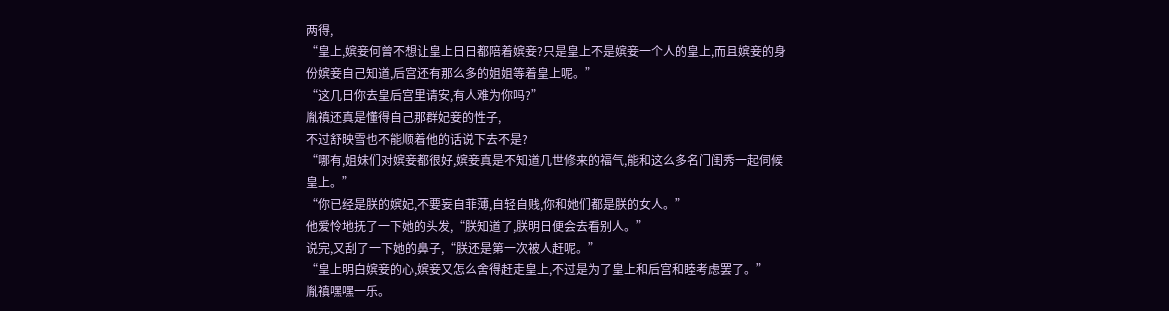两得,
“皇上,嫔妾何曾不想让皇上日日都陪着嫔妾?只是皇上不是嫔妾一个人的皇上,而且嫔妾的身份嫔妾自己知道,后宫还有那么多的姐姐等着皇上呢。”
“这几日你去皇后宫里请安,有人难为你吗?”
胤禛还真是懂得自己那群妃妾的性子,
不过舒映雪也不能顺着他的话说下去不是?
“哪有,姐妹们对嫔妾都很好,嫔妾真是不知道几世修来的福气,能和这么多名门闺秀一起伺候皇上。”
“你已经是朕的嫔妃,不要妄自菲薄,自轻自贱,你和她们都是朕的女人。”
他爱怜地抚了一下她的头发,“朕知道了,朕明日便会去看别人。”
说完,又刮了一下她的鼻子,“朕还是第一次被人赶呢。”
“皇上明白嫔妾的心,嫔妾又怎么舍得赶走皇上,不过是为了皇上和后宫和睦考虑罢了。”
胤禛嘿嘿一乐。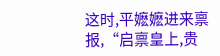这时,平嬷嬷进来禀报,“启禀皇上,贵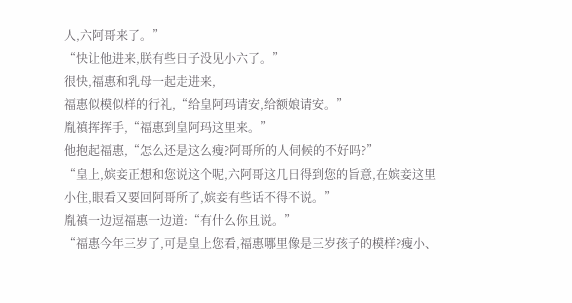人,六阿哥来了。”
“快让他进来,朕有些日子没见小六了。”
很快,福惠和乳母一起走进来,
福惠似模似样的行礼,“给皇阿玛请安,给额娘请安。”
胤禛挥挥手,“福惠到皇阿玛这里来。”
他抱起福惠,“怎么还是这么瘦?阿哥所的人伺候的不好吗?”
“皇上,嫔妾正想和您说这个呢,六阿哥这几日得到您的旨意,在嫔妾这里小住,眼看又要回阿哥所了,嫔妾有些话不得不说。”
胤禛一边逗福惠一边道:“有什么你且说。”
“福惠今年三岁了,可是皇上您看,福惠哪里像是三岁孩子的模样?瘦小、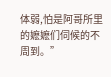体弱,怕是阿哥所里的嬷嬷们伺候的不周到。”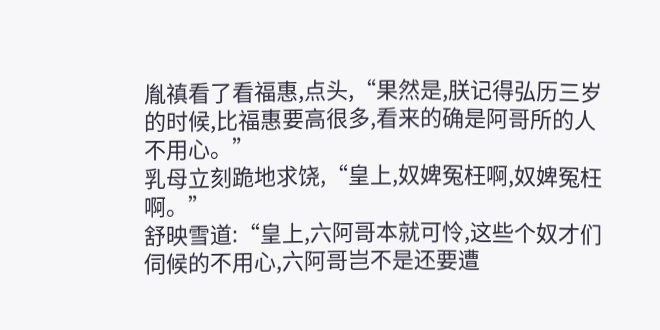胤禛看了看福惠,点头,“果然是,朕记得弘历三岁的时候,比福惠要高很多,看来的确是阿哥所的人不用心。”
乳母立刻跪地求饶,“皇上,奴婢冤枉啊,奴婢冤枉啊。”
舒映雪道:“皇上,六阿哥本就可怜,这些个奴才们伺候的不用心,六阿哥岂不是还要遭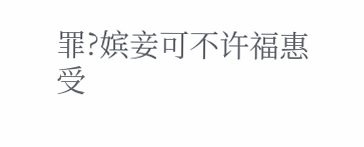罪?嫔妾可不许福惠受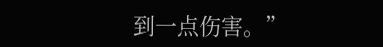到一点伤害。”